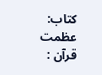کتاب: عظمت قرآن :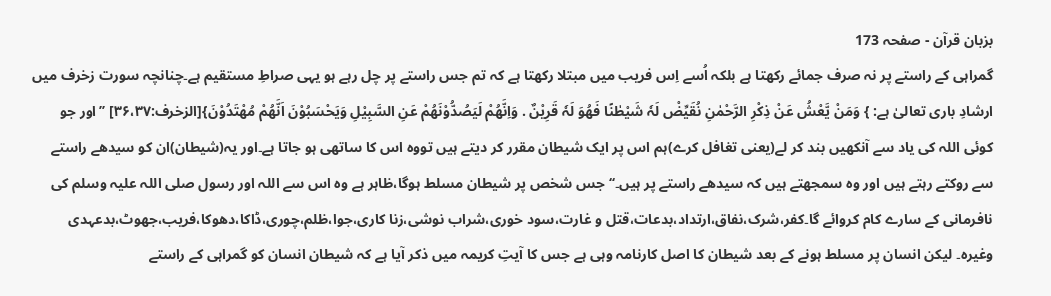بزبان قرآن - صفحہ 173
گمراہی کے راستے پر نہ صرف جمائے رکھتا ہے بلکہ اُسے اِس فریب میں مبتلا رکھتا ہے کہ تم جس راستے پر چل رہے ہو یہی صراطِ مستقیم ہے۔چنانچہ سورت زخرف میں ارشادِ باری تعالیٰ ہے: } وَمَنْ یَّعْشُ عَنْ ذِکْرِ الرَّحْمٰنِ نُقَیِّضْ لَہٗ شَیْطٰنًا فَھُوَ لَہٗ قَرِیْنٌ . وَاِنَّھُمْ لَیَصُدُّوْنَھُمْ عَنِ السَّبِیْلِ وَیَحْسَبُوْنَ اَنَّھُمْ مُھْتَدُوْنَ}[الزخرف:۳۶،۳۷] ’’اور جو کوئی اللہ کی یاد سے آنکھیں بند کر لے(یعنی تغافل کرے)ہم اس پر ایک شیطان مقرر کر دیتے ہیں تووہ اس کا ساتھی ہو جاتا ہے۔اور یہ(شیطان)ان کو سیدھے راستے سے روکتے رہتے ہیں اور وہ سمجھتے ہیں کہ سیدھے راستے پر ہیں۔‘‘ جس شخص پر شیطان مسلط ہوگا،ظاہر ہے وہ اس سے اللہ اور رسول صلی اللہ علیہ وسلم کی نافرمانی کے سارے کام کروائے گا۔کفر،شرک،نفاق،ارتداد،بدعات،قتل و غارت،سود خوری،شراب نوشی،زنا کاری،جوا،ظلم،چوری،ڈاکا،دھوکا،فریب،جھوٹ،بدعہدی وغیرہ۔ لیکن انسان پر مسلط ہونے کے بعد شیطان کا اصل کارنامہ وہی ہے جس کا آیتِ کریمہ میں ذکر آیا ہے کہ شیطان انسان کو گمراہی کے راستے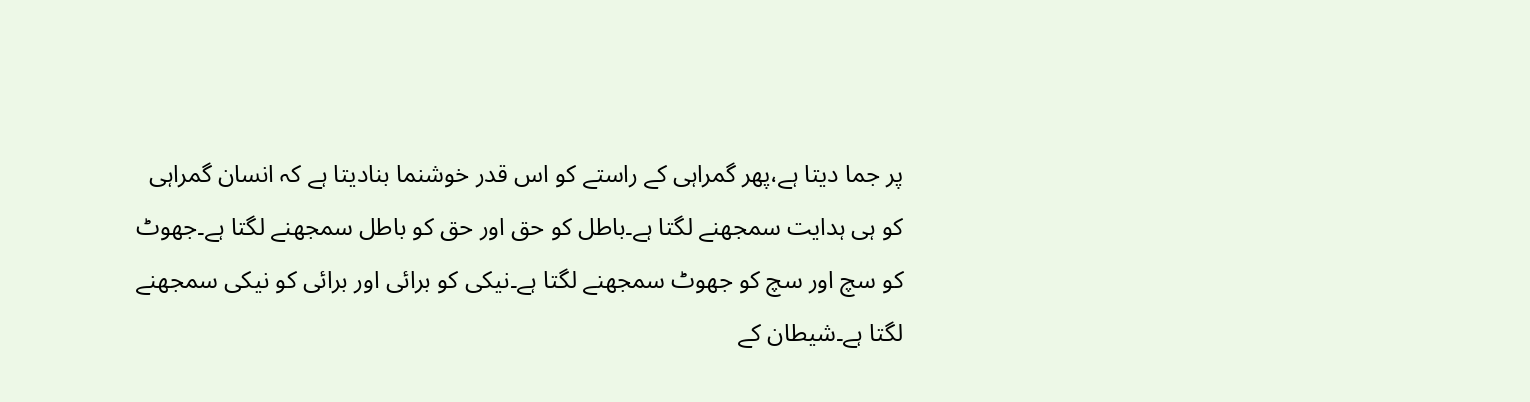پر جما دیتا ہے،پھر گمراہی کے راستے کو اس قدر خوشنما بنادیتا ہے کہ انسان گمراہی کو ہی ہدایت سمجھنے لگتا ہے۔باطل کو حق اور حق کو باطل سمجھنے لگتا ہے۔جھوٹ کو سچ اور سچ کو جھوٹ سمجھنے لگتا ہے۔نیکی کو برائی اور برائی کو نیکی سمجھنے لگتا ہے۔شیطان کے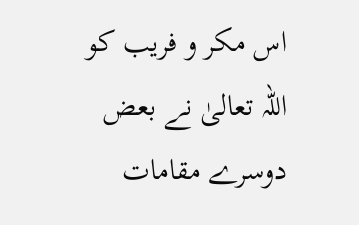اس مکر و فریب کو اللہ تعالیٰ نے بعض دوسرے مقامات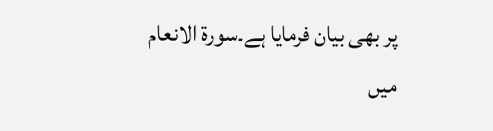پر بھی بیان فرمایا ہے۔سورۃ الانعام میں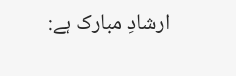ارشادِ مبارک ہے: